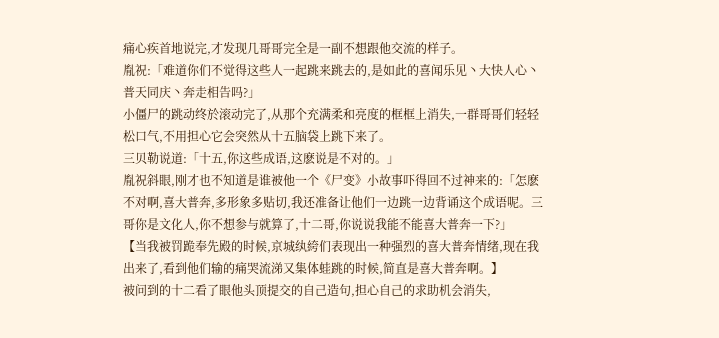痛心疾首地说完,才发现几哥哥完全是一副不想跟他交流的样子。
胤祝:「难道你们不觉得这些人一起跳来跳去的,是如此的喜闻乐见丶大快人心丶普天同庆丶奔走相告吗?」
小僵尸的跳动终於滚动完了,从那个充满柔和亮度的框框上消失,一群哥哥们轻轻松口气,不用担心它会突然从十五脑袋上跳下来了。
三贝勒说道:「十五,你这些成语,这麽说是不对的。」
胤祝斜眼,刚才也不知道是谁被他一个《尸变》小故事吓得回不过神来的:「怎麽不对啊,喜大普奔,多形象多贴切,我还准备让他们一边跳一边背诵这个成语呢。三哥你是文化人,你不想参与就算了,十二哥,你说说我能不能喜大普奔一下?」
【当我被罚跪奉先殿的时候,京城纨絝们表现出一种强烈的喜大普奔情绪,现在我出来了,看到他们输的痛哭流涕又集体蛙跳的时候,简直是喜大普奔啊。】
被问到的十二看了眼他头顶提交的自己造句,担心自己的求助机会消失,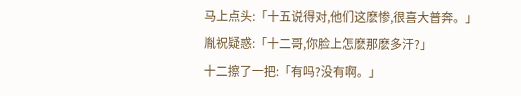马上点头:「十五说得对,他们这麽惨,很喜大普奔。」
胤祝疑惑:「十二哥,你脸上怎麽那麽多汗?」
十二擦了一把:「有吗?没有啊。」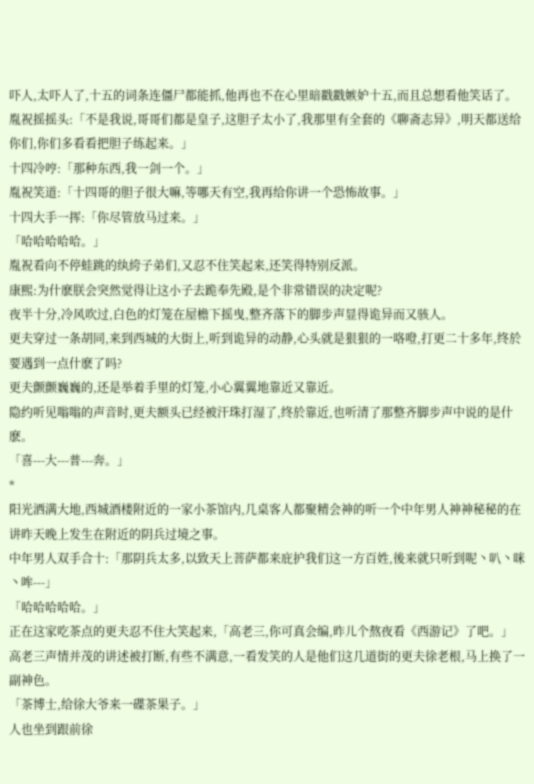吓人,太吓人了,十五的词条连僵尸都能抓,他再也不在心里暗戳戳嫉妒十五,而且总想看他笑话了。
胤祝摇摇头:「不是我说,哥哥们都是皇子,这胆子太小了,我那里有全套的《聊斋志异》,明天都送给你们,你们多看看把胆子练起来。」
十四冷哼:「那种东西,我一剑一个。」
胤祝笑道:「十四哥的胆子很大嘛,等哪天有空,我再给你讲一个恐怖故事。」
十四大手一挥:「你尽管放马过来。」
「哈哈哈哈哈。」
胤祝看向不停蛙跳的纨絝子弟们,又忍不住笑起来,还笑得特别反派。
康熙:为什麽朕会突然觉得让这小子去跪奉先殿,是个非常错误的决定呢?
夜半十分,冷风吹过,白色的灯笼在屋檐下摇曳,整齐落下的脚步声显得诡异而又骇人。
更夫穿过一条胡同,来到西城的大街上,听到诡异的动静,心头就是狠狠的一咯噔,打更二十多年,终於要遇到一点什麽了吗?
更夫颤颤巍巍的,还是举着手里的灯笼,小心翼翼地靠近又靠近。
隐约听见嗡嗡的声音时,更夫额头已经被汗珠打湿了,终於靠近,也听清了那整齐脚步声中说的是什麽。
「喜---大---普---奔。」
*
阳光洒满大地,西城酒楼附近的一家小茶馆内,几桌客人都聚精会神的听一个中年男人神神秘秘的在讲昨天晚上发生在附近的阴兵过境之事。
中年男人双手合十:「那阴兵太多,以致天上菩萨都来庇护我们这一方百姓,後来就只听到呢丶叭丶咪丶哞---」
「哈哈哈哈哈。」
正在这家吃茶点的更夫忍不住大笑起来,「高老三,你可真会编,昨儿个熬夜看《西游记》了吧。」
高老三声情并茂的讲述被打断,有些不满意,一看发笑的人是他们这几道街的更夫徐老根,马上换了一副神色。
「茶博士,给徐大爷来一碟茶果子。」
人也坐到跟前徐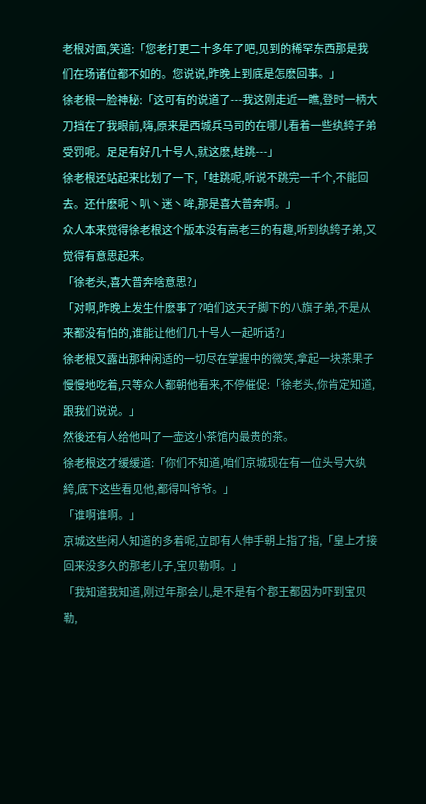老根对面,笑道:「您老打更二十多年了吧,见到的稀罕东西那是我们在场诸位都不如的。您说说,昨晚上到底是怎麽回事。」
徐老根一脸神秘:「这可有的说道了---我这刚走近一瞧,登时一柄大刀挡在了我眼前,嗨,原来是西城兵马司的在哪儿看着一些纨絝子弟受罚呢。足足有好几十号人,就这麽,蛙跳---」
徐老根还站起来比划了一下,「蛙跳呢,听说不跳完一千个,不能回去。还什麽呢丶叭丶迷丶哞,那是喜大普奔啊。」
众人本来觉得徐老根这个版本没有高老三的有趣,听到纨絝子弟,又觉得有意思起来。
「徐老头,喜大普奔啥意思?」
「对啊,昨晚上发生什麽事了?咱们这天子脚下的八旗子弟,不是从来都没有怕的,谁能让他们几十号人一起听话?」
徐老根又露出那种闲适的一切尽在掌握中的微笑,拿起一块茶果子慢慢地吃着,只等众人都朝他看来,不停催促:「徐老头,你肯定知道,跟我们说说。」
然後还有人给他叫了一壶这小茶馆内最贵的茶。
徐老根这才缓缓道:「你们不知道,咱们京城现在有一位头号大纨絝,底下这些看见他,都得叫爷爷。」
「谁啊谁啊。」
京城这些闲人知道的多着呢,立即有人伸手朝上指了指,「皇上才接回来没多久的那老儿子,宝贝勒啊。」
「我知道我知道,刚过年那会儿,是不是有个郡王都因为吓到宝贝勒,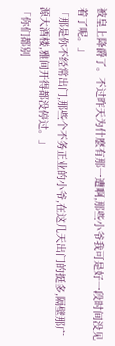被皇上降爵了。不过昨天为什麽有那一遭啊,那些小爷我可是好一段时间没见着了呢。」
「那是你不经常出门,那些个不务正业的小爷,在这几天出门的挺多,隔壁那广源大酒楼,雅间开得都没停过。」
「你们都别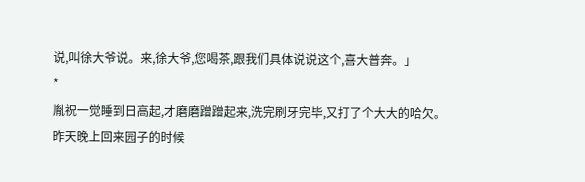说,叫徐大爷说。来,徐大爷,您喝茶,跟我们具体说说这个,喜大普奔。」
*
胤祝一觉睡到日高起,才磨磨蹭蹭起来,洗完刷牙完毕,又打了个大大的哈欠。
昨天晚上回来园子的时候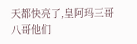天都快亮了,皇阿玛三哥八哥他们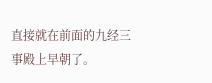直接就在前面的九经三事殿上早朝了。